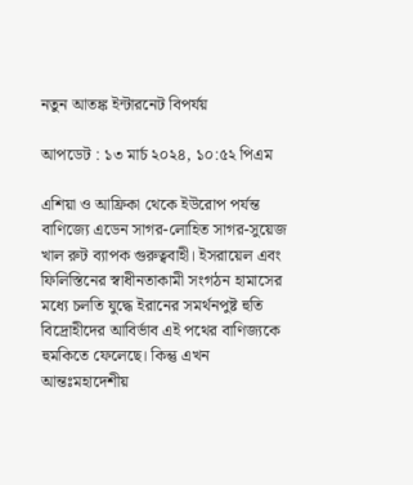নতুন আতঙ্ক ইন্টারনেট বিপর্যয়

আপডেট : ১৩ মার্চ ২০২৪, ১০:৫২ পিএম

এশিয়া ও আফ্রিকা থেকে ইউরোপ পর্যন্ত বাণিজ্যে এডেন সাগর-লোহিত সাগর-সুয়েজ খাল রুট ব্যাপক গুরুত্ববাহী। ইসরায়েল এবং ফিলিস্তিনের স্বাধীনতাকামী সংগঠন হামাসের মধ্যে চলতি যুদ্ধে ইরানের সমর্থনপুষ্ট হুতি বিদ্রোহীদের আবির্ভাব এই পথের বাণিজ্যকে হুমকিতে ফেলেছে। কিন্তু এখন আন্তঃমহাদেশীয়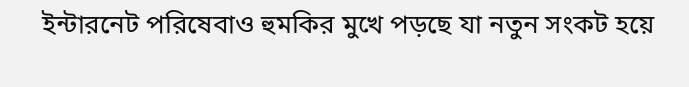ইন্টারনেট পরিষেবাও হুমকির মুখে পড়ছে যা নতুন সংকট হয়ে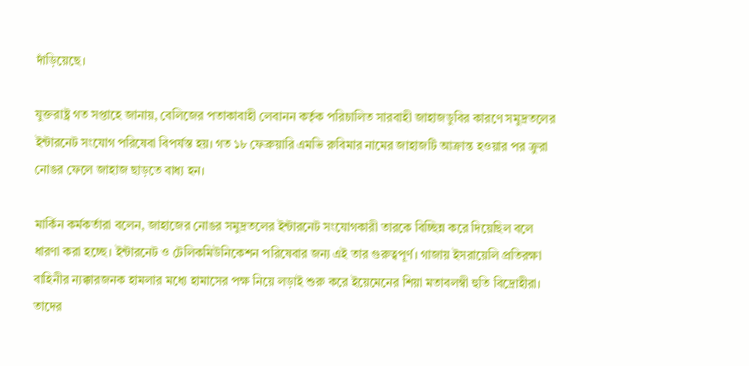দাঁড়িয়েছে।

যুক্তরাষ্ট্র গত সপ্তাহে জানায়, বেলিজের পতাকাবাহী লেবানন কর্তৃক পরিচালিত সারবাহী জাহাজডুবির কারণে সমুদ্রতলের ইন্টারনেট সংযোগ পরিষেবা বিপর্যস্ত হয়। গত ১৮ ফেব্রুয়ারি এমভি রুবিমার নামের জাহাজটি আক্রান্ত হওয়ার পর ক্রুরা নোঙর ফেলে জাহাজ ছাড়তে বাধ্য হন।

মার্কিন কর্মকর্তারা বলেন, জাহাজের নোঙর সমুদ্রতলের ইন্টারনেট সংযোগকারী তারকে বিচ্ছিন্ন করে দিয়েছিল বলে ধারণা করা হচ্ছে। ইন্টারনেট ও টেলিকমিউনিকেশন পরিষেবার জন্য এই তার গুরুত্বপূর্ণ। গাজায় ইসরায়েলি প্রতিরক্ষা বাহিনীর ন্যক্কারজনক হামলার মধ্যে হামাসের পক্ষ নিয়ে লড়াই শুরু করে ইয়েমেনের শিয়া মতাবলম্বী হুতি বিদ্রোহীরা। তাদের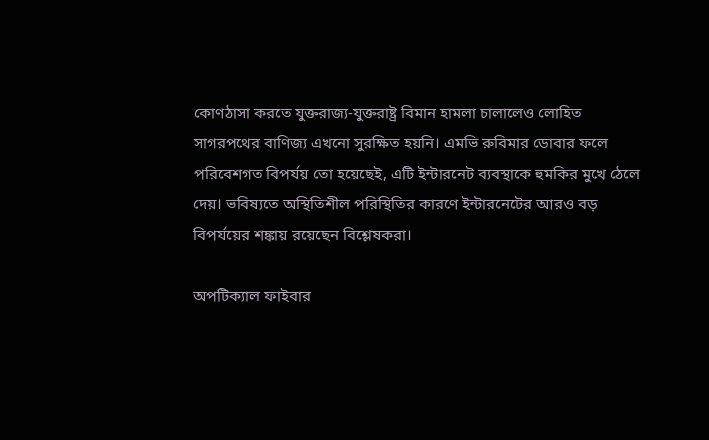কোণঠাসা করতে যুক্তরাজ্য-যুক্তরাষ্ট্র বিমান হামলা চালালেও লোহিত সাগরপথের বাণিজ্য এখনো সুরক্ষিত হয়নি। এমভি রুবিমার ডোবার ফলে পরিবেশগত বিপর্যয় তো হয়েছেই, এটি ইন্টারনেট ব্যবস্থাকে হুমকির মুখে ঠেলে দেয়। ভবিষ্যতে অস্থিতিশীল পরিস্থিতির কারণে ইন্টারনেটের আরও বড় বিপর্যয়ের শঙ্কায় রয়েছেন বিশ্লেষকরা।

অপটিক্যাল ফাইবার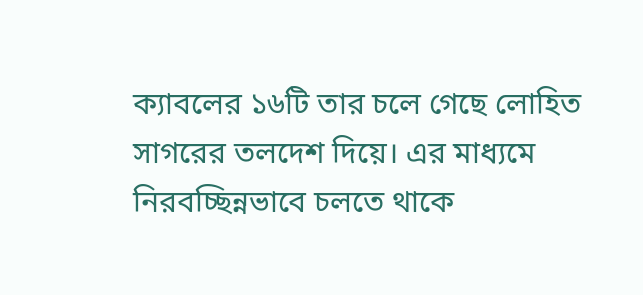ক্যাবলের ১৬টি তার চলে গেছে লোহিত সাগরের তলদেশ দিয়ে। এর মাধ্যমে নিরবচ্ছিন্নভাবে চলতে থাকে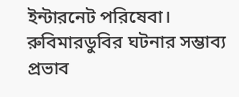ইন্টারনেট পরিষেবা। রুবিমারডুবির ঘটনার সম্ভাব্য প্রভাব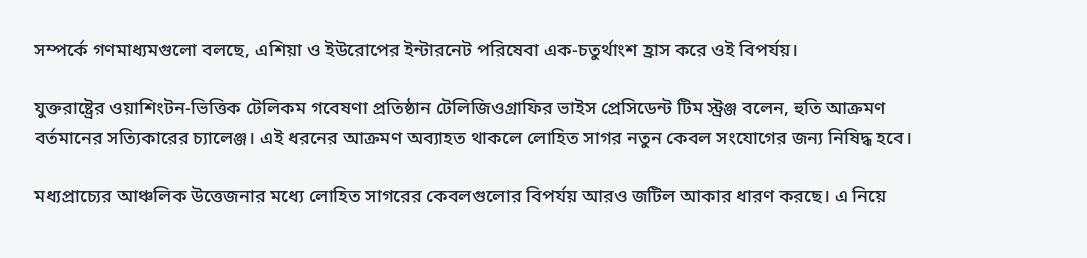সম্পর্কে গণমাধ্যমগুলো বলছে, এশিয়া ও ইউরোপের ইন্টারনেট পরিষেবা এক-চতুর্থাংশ হ্রাস করে ওই বিপর্যয়।

যুক্তরাষ্ট্রের ওয়াশিংটন-ভিত্তিক টেলিকম গবেষণা প্রতিষ্ঠান টেলিজিওগ্রাফির ভাইস প্রেসিডেন্ট টিম স্ট্রঞ্জ বলেন, হুতি আক্রমণ বর্তমানের সত্যিকারের চ্যালেঞ্জ। এই ধরনের আক্রমণ অব্যাহত থাকলে লোহিত সাগর নতুন কেবল সংযোগের জন্য নিষিদ্ধ হবে।

মধ্যপ্রাচ্যের আঞ্চলিক উত্তেজনার মধ্যে লোহিত সাগরের কেবলগুলোর বিপর্যয় আরও জটিল আকার ধারণ করছে। এ নিয়ে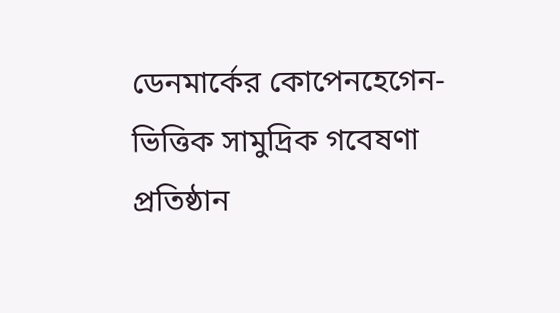ডেনমার্কের কোপেনহেগেন-ভিত্তিক সামুদ্রিক গবেষণা প্রতিষ্ঠান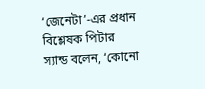‘জেনেটা’-এর প্রধান বিশ্লেষক পিটার স্যান্ড বলেন, ‘কোনো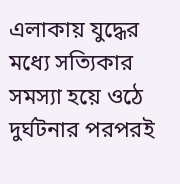এলাকায় যুদ্ধের মধ্যে সত্যিকার সমস্যা হয়ে ওঠে দুর্ঘটনার পরপরই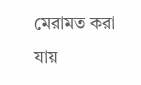মেরামত করা যায়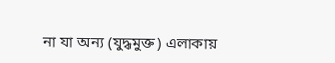না যা অন্য (যুদ্ধমুক্ত) এলাকায়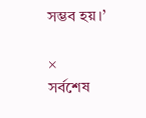সম্ভব হয়।’

×
সর্বশেষ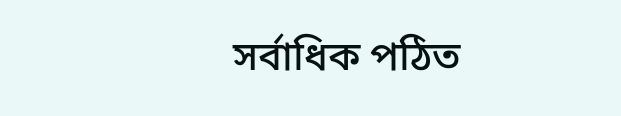সর্বাধিক পঠিত